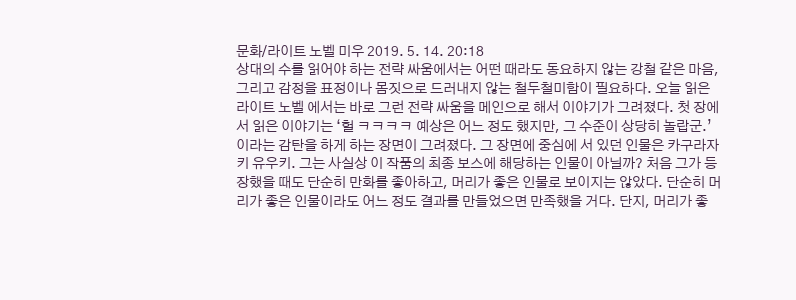문화/라이트 노벨 미우 2019. 5. 14. 20:18
상대의 수를 읽어야 하는 전략 싸움에서는 어떤 때라도 동요하지 않는 강철 같은 마음, 그리고 감정을 표정이나 몸짓으로 드러내지 않는 철두철미함이 필요하다. 오늘 읽은 라이트 노벨 에서는 바로 그런 전략 싸움을 메인으로 해서 이야기가 그려졌다. 첫 장에서 읽은 이야기는 ‘헐 ㅋㅋㅋㅋ 예상은 어느 정도 했지만, 그 수준이 상당히 놀랍군.’이라는 감탄을 하게 하는 장면이 그려졌다. 그 장면에 중심에 서 있던 인물은 카구라자키 유우키. 그는 사실상 이 작품의 최종 보스에 해당하는 인물이 아닐까? 처음 그가 등장했을 때도 단순히 만화를 좋아하고, 머리가 좋은 인물로 보이지는 않았다. 단순히 머리가 좋은 인물이라도 어느 정도 결과를 만들었으면 만족했을 거다. 단지, 머리가 좋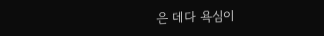은 데다 욕심이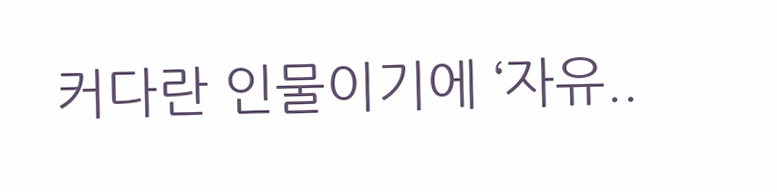커다란 인물이기에 ‘자유..